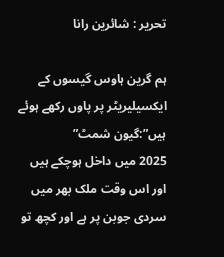تحریر : شائرین رانا

ہم گرین ہاوس گیسوں کے ایکسیلیریٹر پر پاوں رکھے ہوئے ہیں”:گیون شمٹ”
2025 میں داخل ہوچکے ہیں اور اس وقت ملک بھر میں سردی جوبن پر ہے اور کچھ تو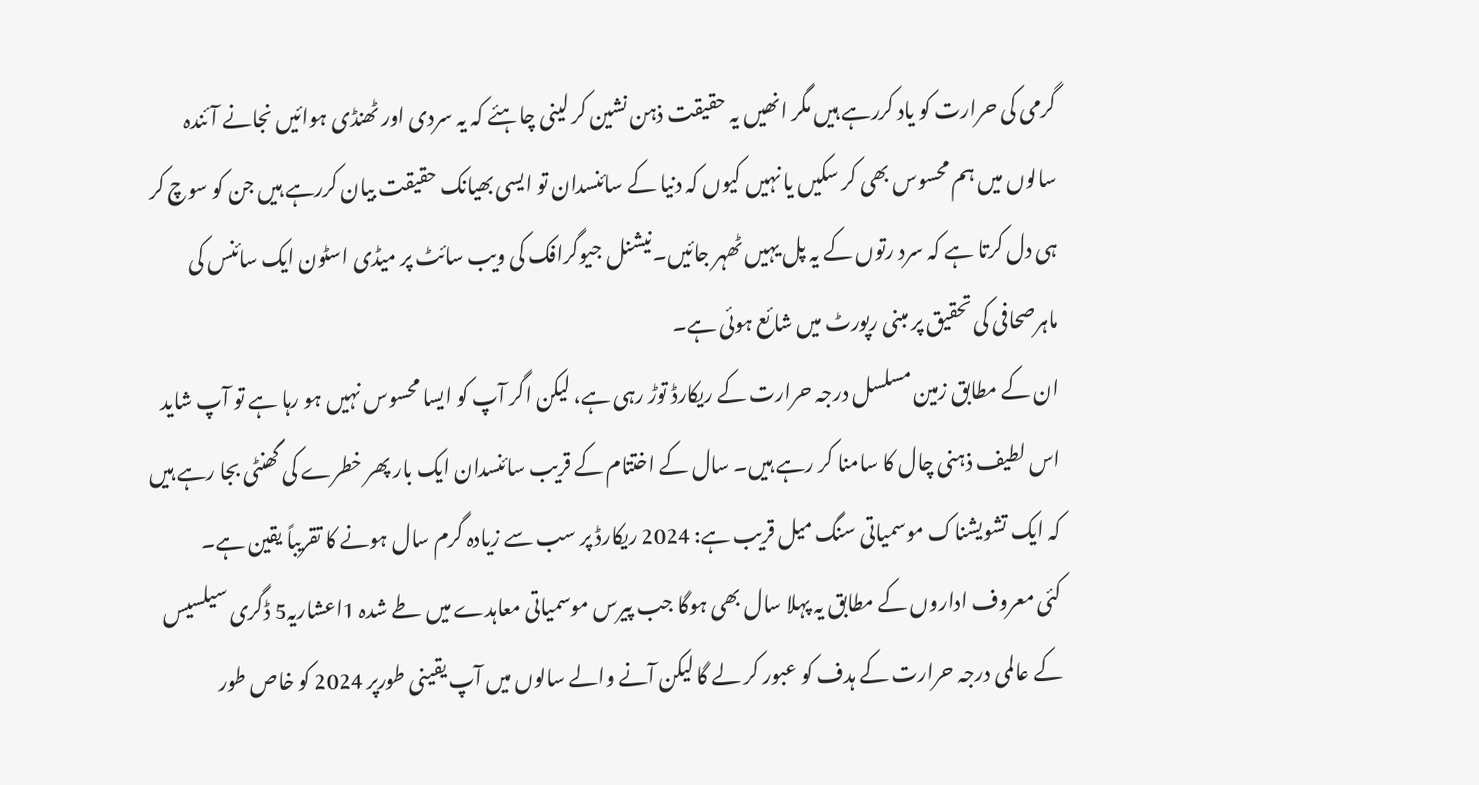گرمی کی حرارت کو یاد کررہے ہیں مگر انھیں یہ حقیقت ذہن نشین کر لینی چاہئے کہ یہ سردی اور ٹھنڈی ہوائیں نجانے آئندہ سالوں میں ہم محسوس بھی کر سکیں یا نہیں کیوں کہ دنیا کے سائنسدان تو ایسی بھیانک حقیقت بیان کررہے ہیں جن کو سوچ کر ہی دل کرتا ہے کہ سرد رتوں کے یہ پل یہیں ٹھہر جائیں۔نیشنل جیوگرافک کی ویب سائٹ پر میڈی اسٹون ایک سائنس کی ماہرصحافی کی تحقیق پر مبنی رپورٹ میں شائع ہوئی ہے۔
ان کے مطابق زمین مسلسل درجہ حرارت کے ریکارڈ توڑ رہی ہے، لیکن اگر آپ کو ایسا محسوس نہیں ہو رہا ہے تو آپ شاید اس لطیف ذہنی چال کا سامنا کر رہے ہیں۔ سال کے اختتام کے قریب سائنسدان ایک بار پھر خطرے کی گھنٹی بجا رہے ہیں کہ ایک تشویشناک موسمیاتی سنگ میل قریب ہے: 2024 ریکارڈ پر سب سے زیادہ گرم سال ہونے کا تقریباً یقین ہے۔
کئی معروف اداروں کے مطابق یہ پہلا سال بھی ہوگا جب پیرس موسمیاتی معاہدے میں طے شدہ 1اعشاریہ5 ڈگری سیلسیس کے عالمی درجہ حرارت کے ہدف کو عبور کر لے گا لیکن آنے والے سالوں میں آپ یقینی طورپر 2024 کو خاص طور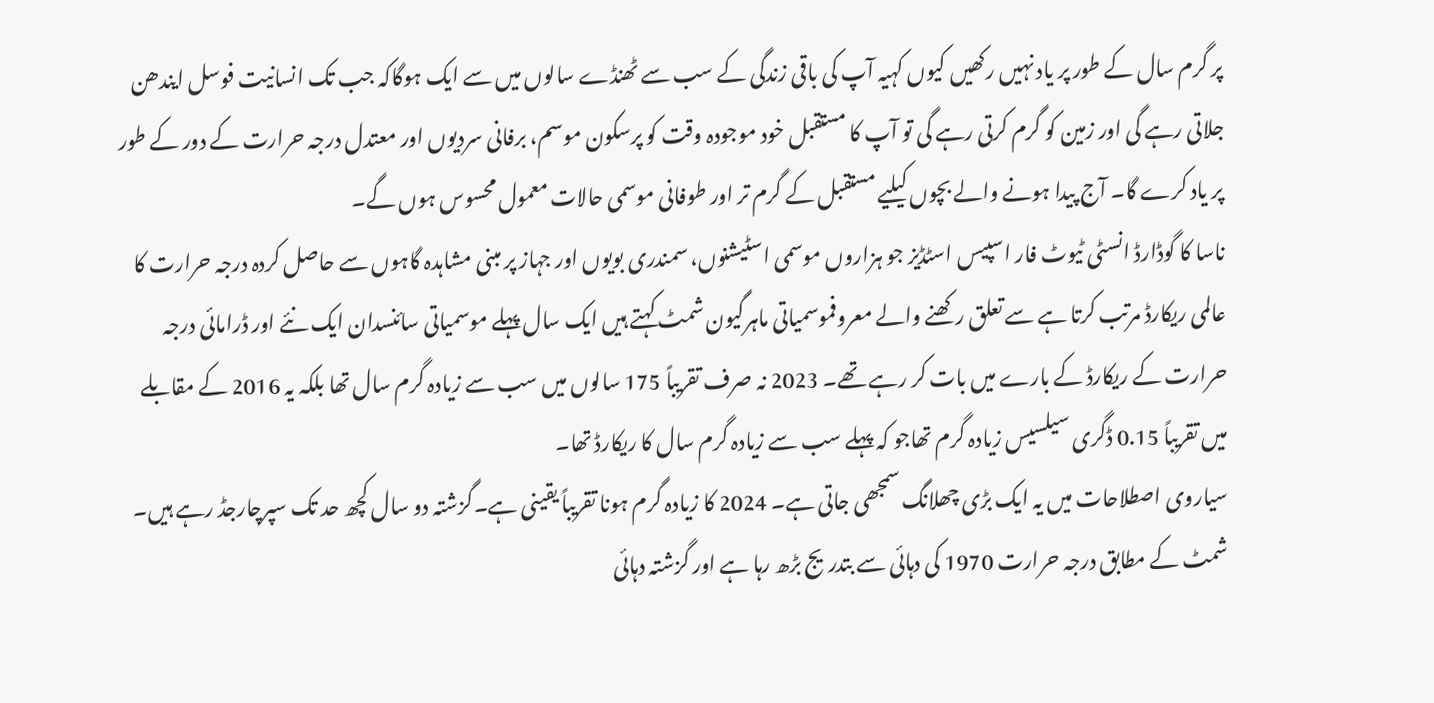پر گرم سال کے طور پر یاد نہیں رکھیں کیوں کہیہ آپ کی باقی زندگی کے سب سے ٹھنڈے سالوں میں سے ایک ہوگاکہ جب تک انسانیت فوسل ایندھن جلاتی رہے گی اور زمین کو گرم کرتی رہے گی تو آپ کا مستقبل خود موجودہ وقت کو پرسکون موسم، برفانی سردیوں اور معتدل درجہ حرارت کے دور کے طور پر یاد کرے گا۔ آج پیدا ہونے والے بچوں کیلیے مستقبل کے گرم تر اور طوفانی موسمی حالات معمول محسوس ہوں گے۔
ناسا کا گوڈارڈ انسٹی ٹیوٹ فار اسپیس اسٹڈیز جو ہزاروں موسمی اسٹیشنوں، سمندری بویوں اور جہاز پر مبنی مشاہدہ گاہوں سے حاصل کردہ درجہ حرارت کا عالمی ریکارڈ مرتب کرتا ہے سے تعلق رکھنے والے معروفموسمیاتی ماہرگیون شمٹ کہتے ہیں ایک سال پہلے موسمیاتی سائنسدان ایک نئے اور ڈرامائی درجہ حرارت کے ریکارڈ کے بارے میں بات کر رہے تھے۔ 2023 نہ صرف تقریباً 175 سالوں میں سب سے زیادہ گرم سال تھا بلکہ یہ 2016 کے مقابلے میں تقریباً 0.15 ڈگری سیلسیس زیادہ گرم تھاجو کہ پہلے سب سے زیادہ گرم سال کا ریکارڈ تھا۔
سیاروی اصطلاحات میں یہ ایک بڑی چھلانگ سمجھی جاتی ہے۔ 2024 کا زیادہ گرم ہونا تقریباً یقینی ہے۔گزشتہ دو سال کچھ حد تک سپرچارجڈ رہے ہیں۔ شمٹ کے مطابق درجہ حرارت 1970 کی دہائی سے بتدریج بڑھ رہا ہے اور گزشتہ دہائی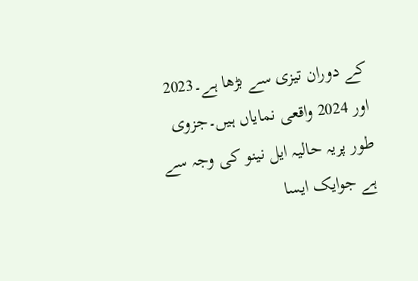کے دوران تیزی سے بڑھا ہے۔2023 اور 2024 واقعی نمایاں ہیں۔جزوی طور پریہ حالیہ ایل نینو کی وجہ سے ہے جوایک ایسا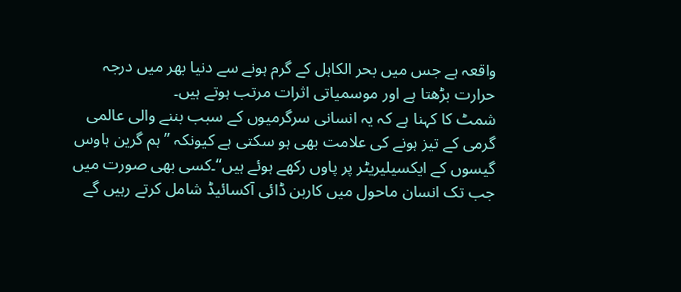واقعہ ہے جس میں بحر الکاہل کے گرم ہونے سے دنیا بھر میں درجہ حرارت بڑھتا ہے اور موسمیاتی اثرات مرتب ہوتے ہیں۔
شمٹ کا کہنا ہے کہ یہ انسانی سرگرمیوں کے سبب بننے والی عالمی گرمی کے تیز ہونے کی علامت بھی ہو سکتی ہے کیونکہ ”ہم گرین ہاوس گیسوں کے ایکسیلیریٹر پر پاوں رکھے ہوئے ہیں“۔کسی بھی صورت میں جب تک انسان ماحول میں کاربن ڈائی آکسائیڈ شامل کرتے رہیں گے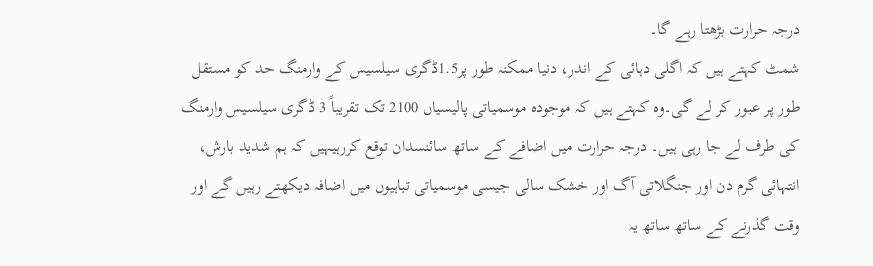درجہ حرارت بڑھتا رہے گا۔
شمٹ کہتے ہیں کہ اگلی دہائی کے اندر، دنیا ممکنہ طور پر1.5ڈگری سیلسیس کے وارمنگ حد کو مستقل طور پر عبور کر لے گی۔وہ کہتے ہیں کہ موجودہ موسمیاتی پالیسیاں 2100 تک تقریباً 3 ڈگری سیلسیس وارمنگ کی طرف لے جا رہی ہیں۔ درجہ حرارت میں اضافے کے ساتھ سائنسدان توقع کررہیہیں کہ ہم شدید بارش، انتہائی گرم دن اور جنگلاتی آگ اور خشک سالی جیسی موسمیاتی تباہیوں میں اضافہ دیکھتے رہیں گے اور وقت گذرنے کے ساتھ ساتھ یہ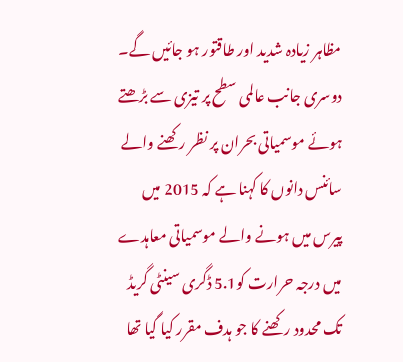مظاہر زیادہ شدید اور طاقتور ہو جائیں گے۔
دوسری جانب عالمی سطح پر تیزی سے بڑھتے ہوئے موسمیاتی بحران پر نظر رکھنے والے سائنس دانوں کا کہنا ہے کہ 2015 میں پیرس میں ہونے والے موسمیاتی معاہدے میں درجہ حرارت کو5.1 ڈگری سینٹی گریڈ تک محدود رکھنے کا جو ہدف مقرر کیا گیا تھا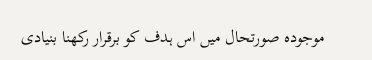موجودہ صورتحال میں اس ہدف کو برقرار رکھنا بنیادی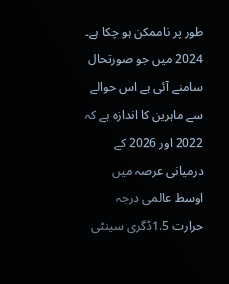طور پر ناممکن ہو چکا ہے۔ 2024 میں جو صورتحال سامنے آئی ہے اس حوالے سے ماہرین کا اندازہ ہے کہ 2022 اور 2026 کے درمیانی عرصہ میں اوسط عالمی درجہ حرارت 1.5ڈگری سینٹی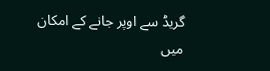گریڈ سے اوپر جانے کے امکان میں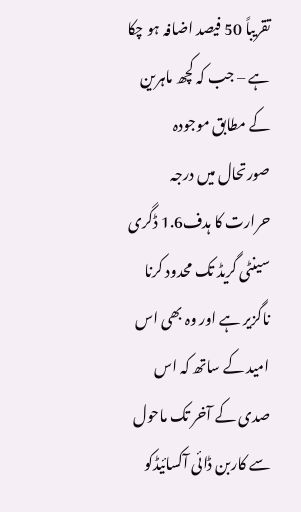تقریباً 50 فیصد اضافہ ہو چکا ہے – جب کہ کچھ ماہرین کے مطابق موجودہ صورتحال میں درجہ حرارت کا ہدف1.6 ڈگری سینٹی گریڈ تک محدود کرنا ناگزیر ہے اور وہ بھی اس امید کے ساتھ کہ اس صدی کے آخر تک ماحول سے کاربن ڈائی آکسائیڈکو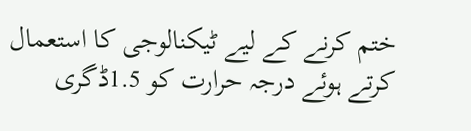ختم کرنے کے لیے ٹیکنالوجی کا استعمال کرتے ہوئے درجہ حرارت کو 1.5ڈگری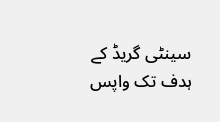سینٹی گریڈ کے ہدف تک واپس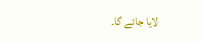لایا جائے گا۔